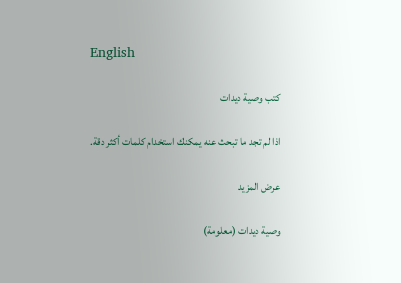English

كتب وصية ديدات

اذا لم تجد ما تبحث عنه يمكنك استخدام كلمات أكثر دقة.

عرض المزيد

وصية ديدات (معلومة)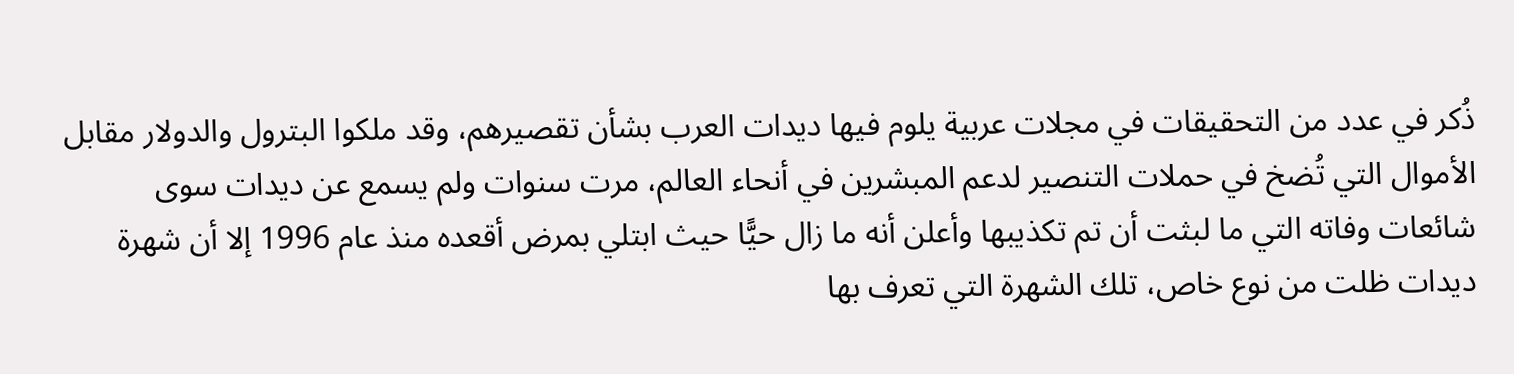ذُكر في عدد من التحقيقات في مجلات عربية يلوم فيها ديدات العرب بشأن تقصيرهم، وقد ملكوا البترول والدولار مقابل الأموال التي تُضخ في حملات التنصير لدعم المبشرين في أنحاء العالم، مرت سنوات ولم يسمع عن ديدات سوى شائعات وفاته التي ما لبثت أن تم تكذيبها وأعلن أنه ما زال حيًّا حيث ابتلي بمرض أقعده منذ عام 1996 إلا أن شهرة ديدات ظلت من نوع خاص، تلك الشهرة التي تعرف بها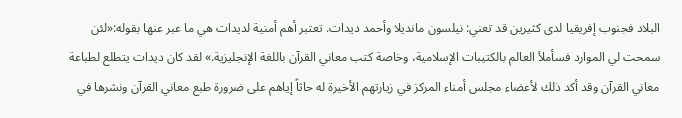البلاد فجنوب إفريقيا لدى كثيرين قد تعني: نيلسون مانديلا وأحمد ديدات. تعتبر أهم أمنية لديدات هي ما عبر عنها بقوله:«لئن سمحت لي الموارد فسأملأ العالم بالكتيبات الإسلامية، وخاصة كتب معاني القرآن باللغة الإنجليزية.» لقد كان ديدات يتطلع لطباعة معاني القرآن وقد أكد ذلك لأعضاء مجلس أمناء المركز في زيارتهم الأخيرة له حاثاً إياهم على ضرورة طبع معاني القرآن ونشرها في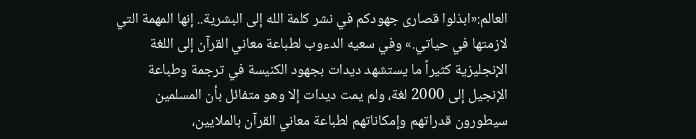العالم:«ابذلوا قصارى جهودكم في نشر كلمة الله إلى البشرية.. إنها المهمة التي لازمتها في حياتي.» وفي سعيه الدءوب لطباعة معاني القرآن إلى اللغة الإنجليزية كثيراً ما يستشهد ديدات بجهود الكنيسة في ترجمة وطباعة الإنجيل إلى 2000 لغة، ولم يمت ديدات إلا وهو متفائل بأن المسلمين سيطورون قدراتهم وإمكاناتهم لطباعة معاني القرآن بالملايين،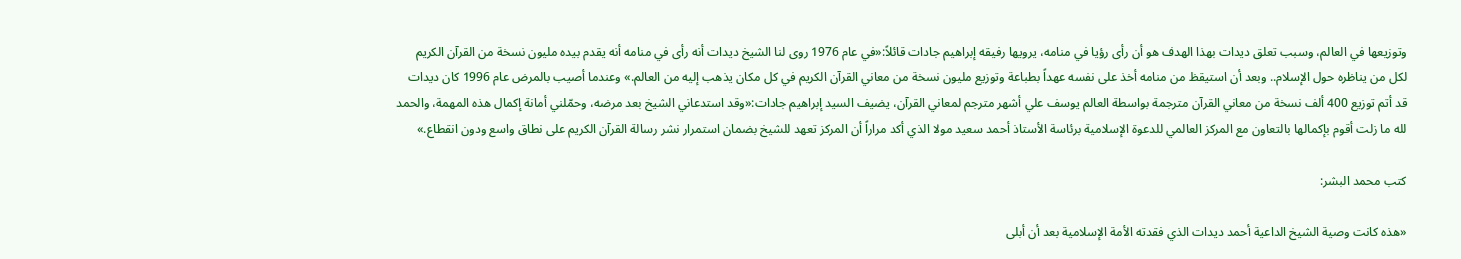وتوزيعها في العالم، وسبب تعلق ديدات بهذا الهدف هو أن رأى رؤيا في منامه، يرويها رفيقه إبراهيم جادات قائلاً:«في عام 1976 روى لنا الشيخ ديدات أنه رأى في منامه أنه يقدم بيده مليون نسخة من القرآن الكريم لكل من يناظره حول الإسلام.. وبعد أن استيقظ من منامه أخذ على نفسه عهداً بطباعة وتوزيع مليون نسخة من معاني القرآن الكريم في كل مكان يذهب إليه من العالم.» وعندما أصيب بالمرض عام 1996 كان ديدات قد أتم توزيع 400 ألف نسخة من معاني القرآن مترجمة بواسطة العالم يوسف علي أشهر مترجم لمعاني القرآن، يضيف السيد إبراهيم جادات:«وقد استدعاني الشيخ بعد مرضه، وحمّلني أمانة إكمال هذه المهمة، والحمد لله ما زلت أقوم بإكمالها بالتعاون مع المركز العالمي للدعوة الإسلامية برئاسة الأستاذ أحمد سعيد مولا الذي أكد مراراً أن المركز تعهد للشيخ بضمان استمرار نشر رسالة القرآن الكريم على نطاق واسع ودون انقطاع.»

كتب محمد البشر:

«هذه كانت وصية الشيخ الداعية أحمد ديدات الذي فقدته الأمة الإسلامية بعد أن أبلى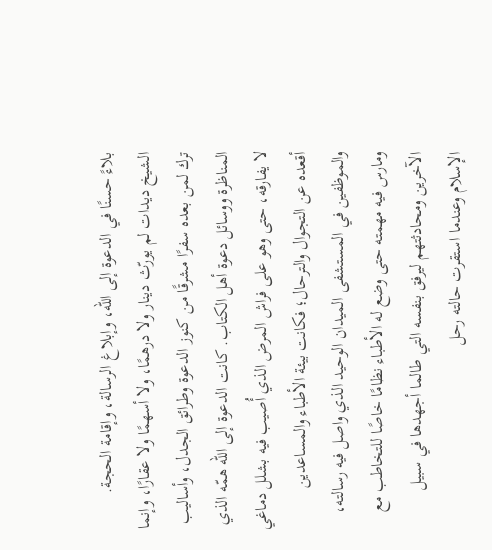بلاءً حسنًا في الدعوة إلى الله، وإبلاغ الرسالة، وإقامة الحجة. الشيخ ديدات لم يورّث دينار ولا درهمًا، ولا أسهمًا ولا عقارًا، وإنما ترك لمن بعده سفرًا مشرقًا من كنوز الدعوة وطرائق الجدل، وأساليب المناظرة ووسائل دعوة أهل الكتاب. كانت الدعوة إلى الله همّه الذي لا يفارقه، حتى وهو على فراش المرض الذي أُصيب فيه بشلل دماغي أقعده عن التجوال والترحال؛ فكانت بيئة الأطباء والمساعدين والموظفين في المستشفى الميدان الوحيد الذي واصل فيه رسالته، ومارس فيه مهمته حتى وضع له الأطباء نظامًا خاصًا للتخاطب مع الآخرين ومحادثتهم ليرفق بنفسه التي طالما أجهدها في سبيل الإسلام وعندما استقرت حالته رحل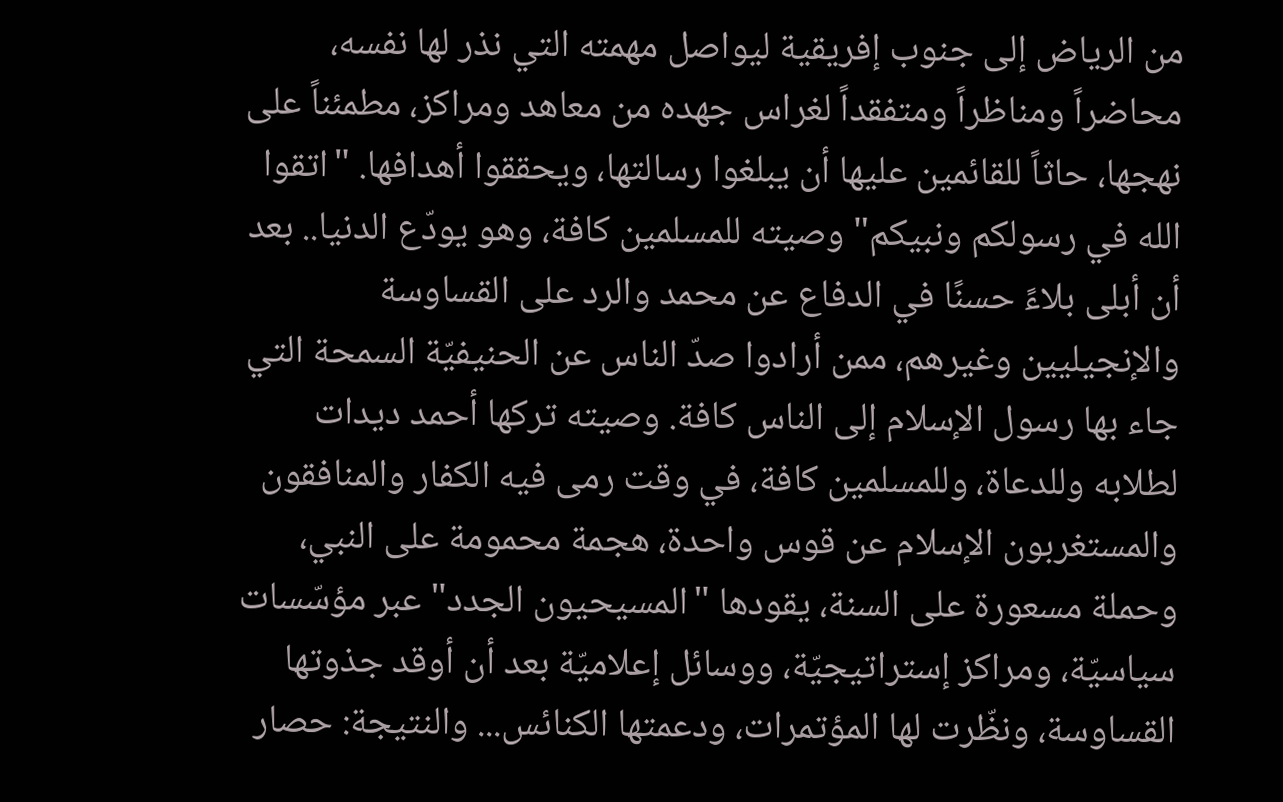من الرياض إلى جنوب إفريقية ليواصل مهمته التي نذر لها نفسه، محاضراً ومناظراً ومتفقداً لغراس جهده من معاهد ومراكز، مطمئناً على نهجها، حاثاً للقائمين عليها أن يبلغوا رسالتها، ويحققوا أهدافها. "اتقوا الله في رسولكم ونبيكم" وصيته للمسلمين كافة، وهو يودّع الدنيا.. بعد أن أبلى بلاءً حسنًا في الدفاع عن محمد والرد على القساوسة والإنجيليين وغيرهم، ممن أرادوا صدّ الناس عن الحنيفيّة السمحة التي جاء بها رسول الإسلام إلى الناس كافة. وصيته تركها أحمد ديدات لطلابه وللدعاة، وللمسلمين كافة، في وقت رمى فيه الكفار والمنافقون والمستغربون الإسلام عن قوس واحدة، هجمة محمومة على النبي، وحملة مسعورة على السنة، يقودها "المسيحيون الجدد" عبر مؤسّسات سياسيّة، ومراكز إستراتيجيّة، ووسائل إعلاميّة بعد أن أوقد جذوتها القساوسة، ونظّرت لها المؤتمرات، ودعمتها الكنائس... والنتيجة: حصار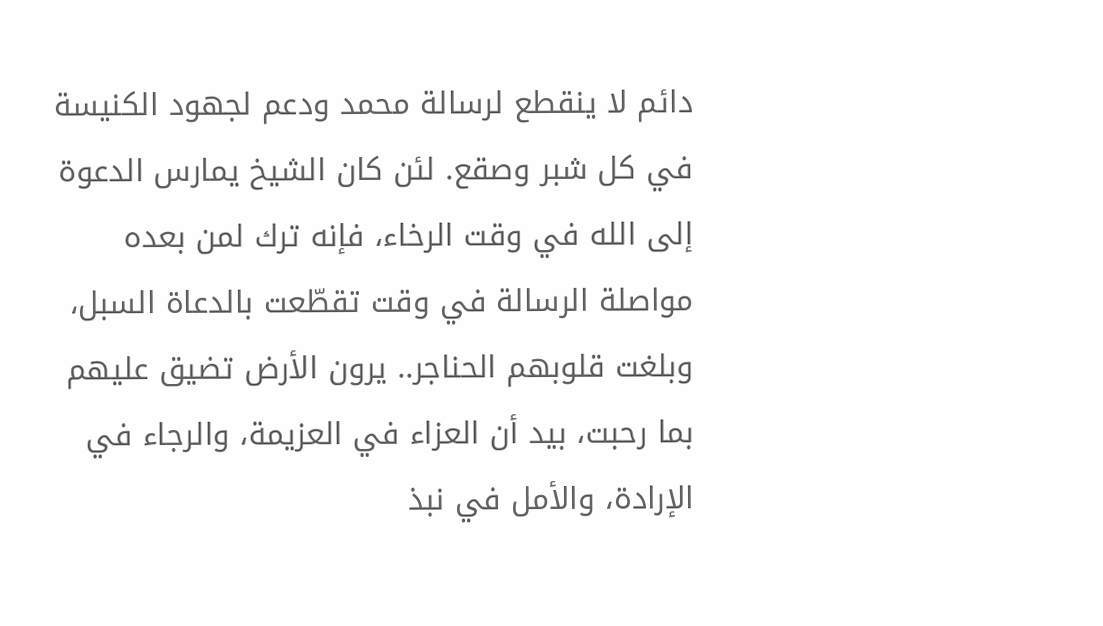دائم لا ينقطع لرسالة محمد ودعم لجهود الكنيسة في كل شبر وصقع. لئن كان الشيخ يمارس الدعوة إلى الله في وقت الرخاء، فإنه ترك لمن بعده مواصلة الرسالة في وقت تقطّعت بالدعاة السبل، وبلغت قلوبهم الحناجر.. يرون الأرض تضيق عليهم بما رحبت، بيد أن العزاء في العزيمة، والرجاء في الإرادة، والأمل في نبذ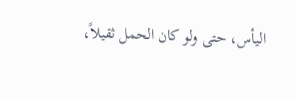اليأس، حتى ولو كان الحمل ثقيلاً،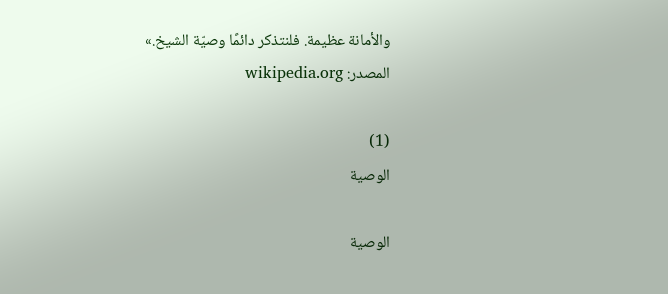والأمانة عظيمة. فلنتذكر دائمًا وصيّة الشيخ.»
المصدر: wikipedia.org

(1)
الوصية

الوصية